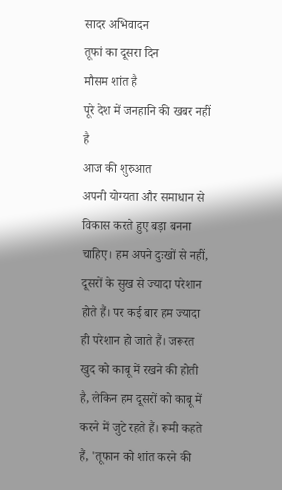सादर अभिवादन
तूफां का दूसरा दिन
मौसम शांत है
पूरे देश में जनहानि की खबर नहीं है
आज की शुरुआत
अपनी योग्यता और समाधान से विकास करते हुए बड़ा बनना चाहिए। हम अपने दुःखों से नहीं, दूसरों के सुख से ज्यादा परेशान होते हैं। पर कई बार हम ज्यादा ही परेशान हो जाते हैं। जरूरत खुद को काबू में रखने की होती है, लेकिन हम दूसरों को काबू में करने में जुटे रहते हैं। रूमी कहते हैं, 'तूफान को शांत करने की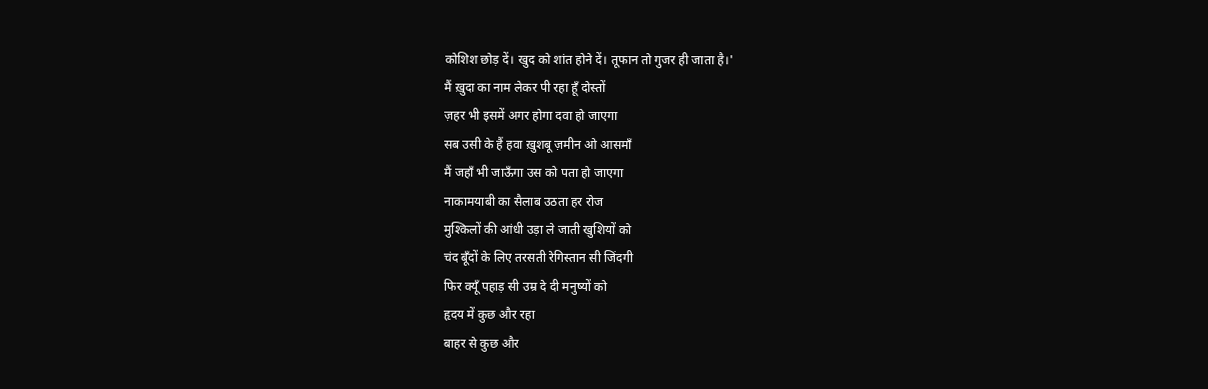कोशिश छोड़ दें। खुद को शांत होने दें। तूफान तो गुजर ही जाता है।'
मैं ख़ुदा का नाम लेकर पी रहा हूँ दोस्तों
ज़हर भी इसमें अगर होगा दवा हो जाएगा
सब उसी के हैं हवा ख़ुशबू ज़मीन ओ आसमाँ
मैं जहाँ भी जाऊँगा उस को पता हो जाएगा
नाकामयाबी का सैलाब उठता हर रोज
मुश्किलों की आंधी उड़ा ले जाती खुशियों को
चंद बूँदों के लिए तरसती रेगिस्तान सी जिंदगी
फिर क्यूँ पहाड़ सी उम्र दे दी मनुष्यों को
हृदय में कुछ और रहा
बाहर से कुछ और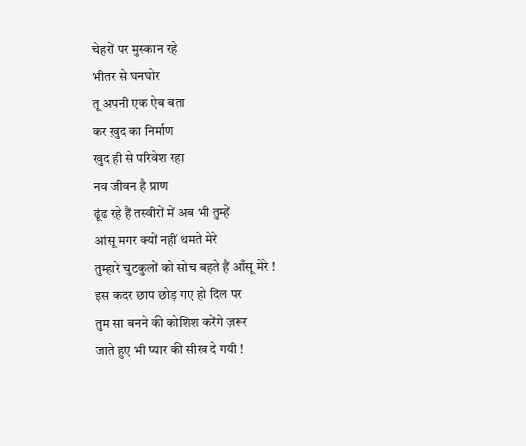चेहरों पर मुस्कान रहे
भीतर से घनघोर
तू अपनी एक ऐब बता
कर ख़ुद का निर्माण
खुद ही से परिवेश रहा
नव जीवन है प्राण
ढूंढ रहे हैं तस्वीरों में अब भी तुम्हें
आंसू मगर क्यों नहीं थमते मेरे
तुम्हारे चुटकुलों को सोच बहते हैं आँसू मेरे !
इस कदर छाप छोड़ गए हो दिल पर
तुम सा बनने की कोशिश करेंगे ज़रूर
जाते हुए भी प्यार की सीख दे गयी !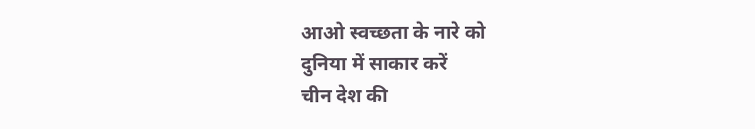आओ स्वच्छता के नारे को
दुनिया में साकार करें
चीन देश की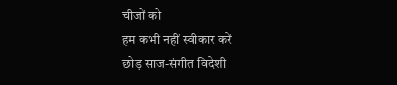चीजों को
हम कभी नहीं स्वीकार करें
छोड़ साज-संगीत विदेशी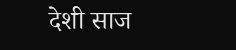देशी साज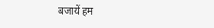बजायें हम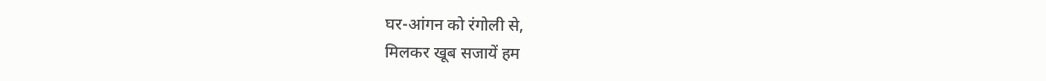घर-आंगन को रंगोली से,
मिलकर खूब सजायें हम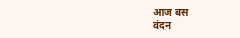आज बस
वंदन